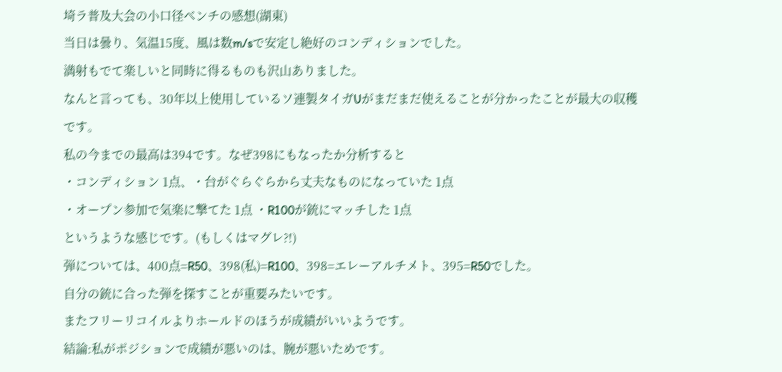埼ラ普及大会の小口径ベンチの感想(湖東)
当日は曇り、気温15度、風は数m/sで安定し絶好のコンディションでした。
満射もでて楽しいと同時に得るものも沢山ありました。
なんと言っても、30年以上使用しているソ連製タイガUがまだまだ使えることが分かったことが最大の収穫です。
私の今までの最高は394です。なぜ398にもなったか分析すると
・コンディション 1点、・台がぐらぐらから丈夫なものになっていた 1点
・オープン参加で気楽に撃てた 1点 ・R100が銃にマッチした 1点
というような感じです。(もしくはマグレ?!)
弾については、400点=R50、398(私)=R100、398=エレーアルチメト、395=R50でした。
自分の銃に合った弾を探すことが重要みたいです。
またフリーリコイルよりホールドのほうが成績がいいようです。
結論:私がポジションで成績が悪いのは、腕が悪いためです。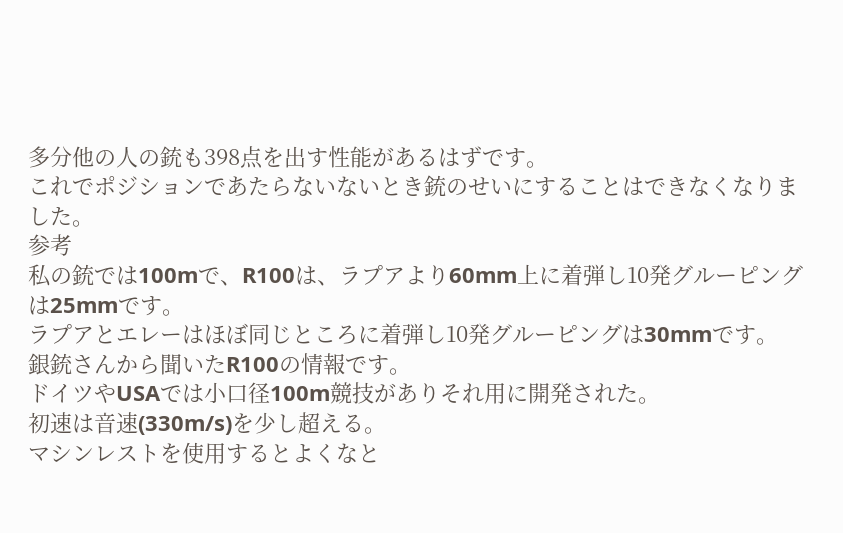多分他の人の銃も398点を出す性能があるはずです。
これでポジションであたらないないとき銃のせいにすることはできなくなりました。
参考
私の銃では100mで、R100は、ラプアより60mm上に着弾し10発グルーピングは25mmです。
ラプアとエレーはほぼ同じところに着弾し10発グルーピングは30mmです。
銀銃さんから聞いたR100の情報です。
ドイツやUSAでは小口径100m競技がありそれ用に開発された。
初速は音速(330m/s)を少し超える。
マシンレストを使用するとよくなと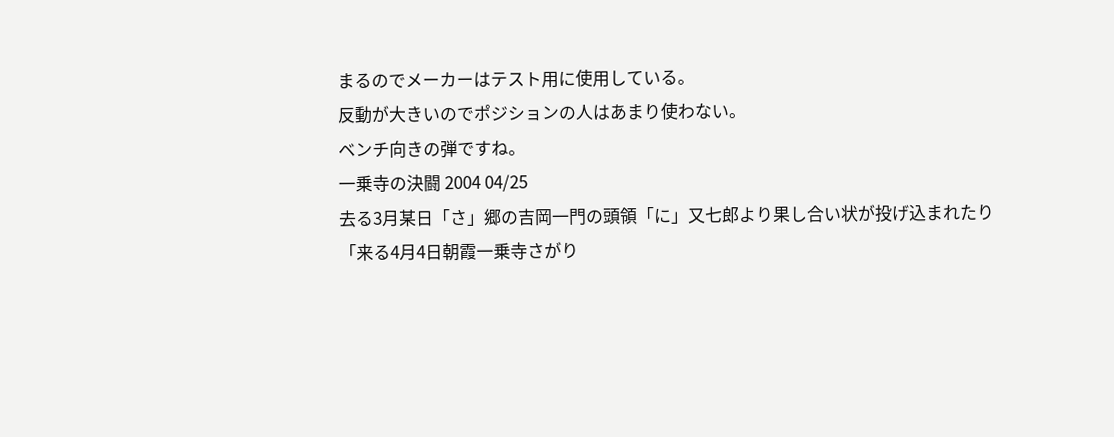まるのでメーカーはテスト用に使用している。
反動が大きいのでポジションの人はあまり使わない。
ベンチ向きの弾ですね。
一乗寺の決闘 2004 04/25
去る3月某日「さ」郷の吉岡一門の頭領「に」又七郎より果し合い状が投げ込まれたり
「来る4月4日朝霞一乗寺さがり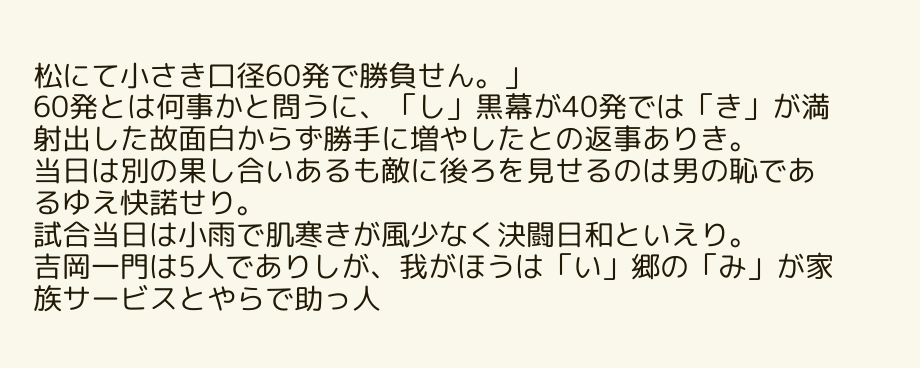松にて小さき口径60発で勝負せん。」
60発とは何事かと問うに、「し」黒幕が40発では「き」が満射出した故面白からず勝手に増やしたとの返事ありき。
当日は別の果し合いあるも敵に後ろを見せるのは男の恥であるゆえ快諾せり。
試合当日は小雨で肌寒きが風少なく決闘日和といえり。
吉岡一門は5人でありしが、我がほうは「い」郷の「み」が家族サービスとやらで助っ人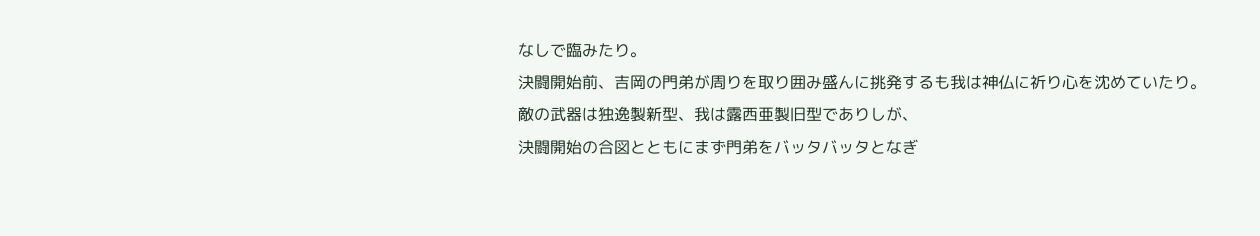なしで臨みたり。
決闘開始前、吉岡の門弟が周りを取り囲み盛んに挑発するも我は神仏に祈り心を沈めていたり。
敵の武器は独逸製新型、我は露西亜製旧型でありしが、
決闘開始の合図とともにまず門弟をバッタバッタとなぎ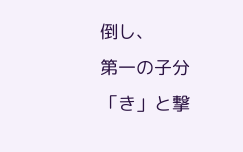倒し、
第一の子分「き」と撃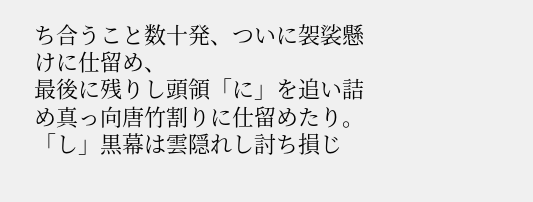ち合うこと数十発、ついに袈裟懸けに仕留め、
最後に残りし頭領「に」を追い詰め真っ向唐竹割りに仕留めたり。
「し」黒幕は雲隠れし討ち損じ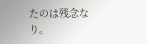たのは残念なり。